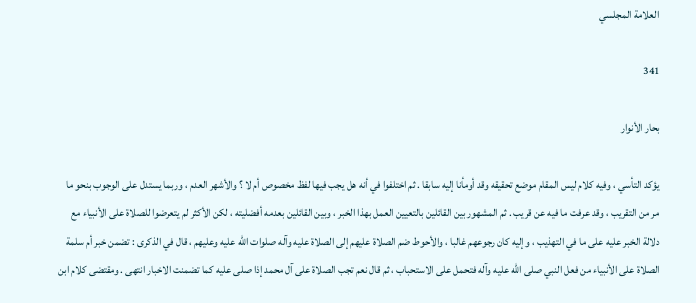العلامة المجلسي

341

بحار الأنوار

يؤكد التأسي ، وفيه كلام ليس المقام موضع تحقيقه وقد أومأنا إليه سابقا . ثم اختلفوا في أنه هل يجب فيها لفظ مخصوص أم لا ؟ والأشهر العدم ، وربما يستدل على الوجوب بنحو ما مر من التقريب ، وقد عرفت ما فيه عن قريب . ثم المشهور بين القائلين بالتعيين العمل بهذا الخبر ، وبين القائلين بعدمه أفضليته ، لكن الأكثر لم يتعرضوا للصلاة على الأنبياء مع دلالة الخبر عليه على ما في التهذيب ، وإليه كان رجوعهم غالبا ، والأحوط ضم الصلاة عليهم إلى الصلاة عليه وآله صلوات الله عليه وعليهم ، قال في الذكرى : تضمن خبر أم سلمة الصلاة على الأنبياء من فعل النبي صلى الله عليه وآله فتحمل على الاستحباب ، ثم قال نعم تجب الصلاة على آل محمد إذا صلى عليه كما تضمنت الاخبار انتهى . ومقتضى كلام ابن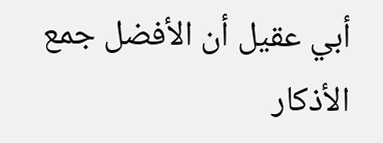أبي عقيل أن الأفضل جمع الأذكار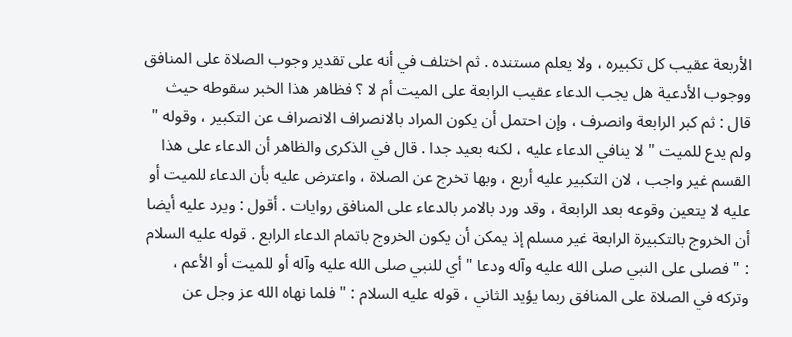الأربعة عقيب كل تكبيره ، ولا يعلم مستنده . ثم اختلف في أنه على تقدير وجوب الصلاة على المنافق ووجوب الأدعية هل يجب الدعاء عقيب الرابعة على الميت أم لا ؟ فظاهر هذا الخبر سقوطه حيث قال : ثم كبر الرابعة وانصرف ، وإن احتمل أن يكون المراد بالانصراف الانصراف عن التكبير ، وقوله " ولم يدع للميت " لا ينافي الدعاء عليه ، لكنه بعيد جدا . قال في الذكرى والظاهر أن الدعاء على هذا القسم غير واجب ، لان التكبير عليه أربع ، وبها تخرج عن الصلاة ، واعترض عليه بأن الدعاء للميت أو عليه لا يتعين وقوعه بعد الرابعة ، وقد ورد بالامر بالدعاء على المنافق روايات . أقول : ويرد عليه أيضا أن الخروج بالتكبيرة الرابعة غير مسلم إذ يمكن أن يكون الخروج باتمام الدعاء الرابع . قوله عليه السلام : " فصلى على النبي صلى الله عليه وآله ودعا " أي للنبي صلى الله عليه وآله أو للميت أو الأعم ، وتركه في الصلاة على المنافق ربما يؤيد الثاني ، قوله عليه السلام : " فلما نهاه الله عز وجل عن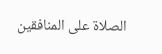الصلاة على المنافقين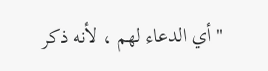" أي الدعاء لهم ، لأنه ذكر